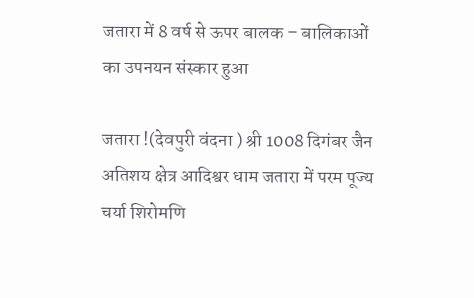जतारा में 8 वर्ष से ऊपर बालक – बालिकाओं का उपनयन संस्कार हुआ

जतारा !(देवपुरी वंदना ) श्री 1008 दिगंबर जैन अतिशय क्षेत्र आदिश्वर धाम जतारा में परम पूज्य चर्या शिरोमणि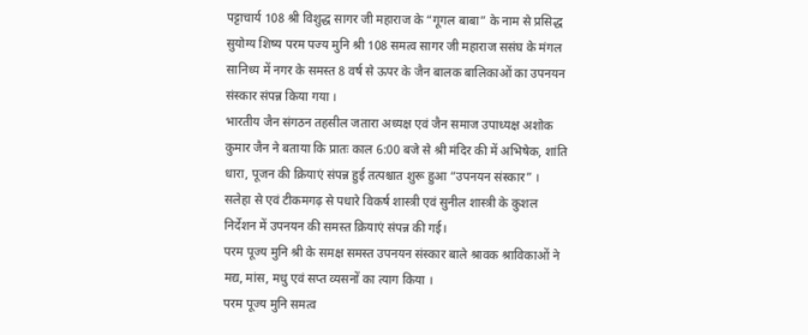पट्टाचार्य 108 श्री विशुद्ध सागर जी महाराज के “गूगल बाबा” के नाम से प्रसिद्ध सुयोग्य शिष्य परम पज्य मुनि श्री 108 समत्व सागर जी महाराज ससंघ के मंगल सानिध्य में नगर के समस्त 8 वर्ष से ऊपर के जैन बालक बालिकाओं का उपनयन संस्कार संपन्न किया गया ।
भारतीय जैन संगठन तहसील जतारा अध्यक्ष एवं जैन समाज उपाध्यक्ष अशोक कुमार जैन ने बताया कि प्रातः काल 6:00 बजे से श्री मंदिर की में अभिषेक, शांति धारा, पूजन की क्रियाएं संपन्न हुई तत्पश्चात शुरू हुआ “उपनयन संस्कार” ।
सलेहा से एवं टीकमगढ़ से पधारे विकर्ष शास्त्री एवं सुनील शास्त्री के कुशल निर्देशन में उपनयन की समस्त क्रियाएं संपन्न की गई।
परम पूज्य मुनि श्री के समक्ष समस्त उपनयन संस्कार बाले श्रावक श्राविकाओं ने मद्य, मांस, मधु एवं सप्त व्यसनों का त्याग किया ।
परम पूज्य मुनि समत्व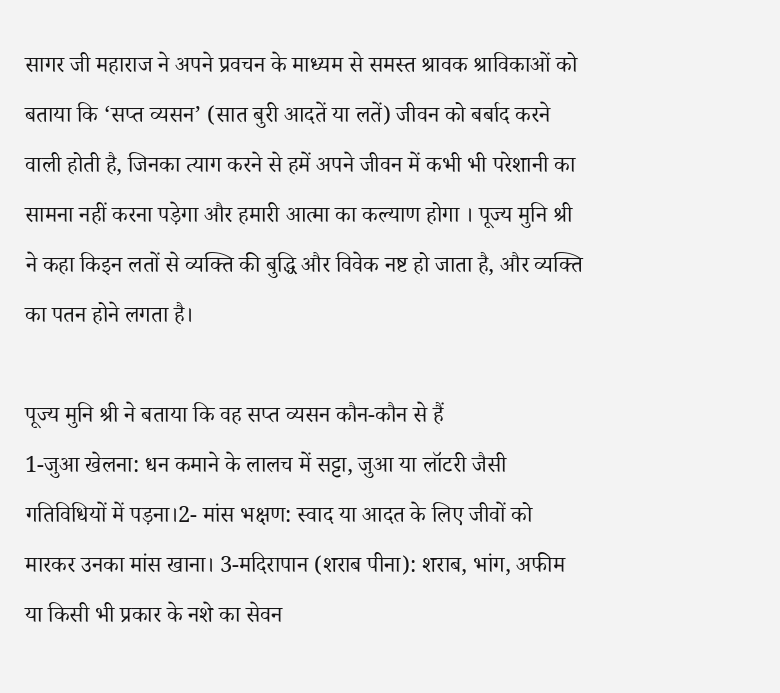सागर जी महाराज ने अपने प्रवचन के माध्यम से समस्त श्रावक श्राविकाओं को बताया कि ‘सप्त व्यसन’ (सात बुरी आदतें या लतें) जीवन को बर्बाद करने वाली होती है, जिनका त्याग करने से हमें अपने जीवन में कभी भी परेशानी का सामना नहीं करना पड़ेगा और हमारी आत्मा का कल्याण होगा । पूज्य मुनि श्री ने कहा किइन लतों से व्यक्ति की बुद्धि और विवेक नष्ट हो जाता है, और व्यक्ति का पतन होने लगता है।

पूज्य मुनि श्री ने बताया कि वह सप्त व्यसन कौन-कौन से हैं
1-जुआ खेलना: धन कमाने के लालच में सट्टा, जुआ या लॉटरी जैसी गतिविधियों में पड़ना।2- मांस भक्षण: स्वाद या आदत के लिए जीवों को मारकर उनका मांस खाना। 3-मदिरापान (शराब पीना): शराब, भांग, अफीम या किसी भी प्रकार के नशे का सेवन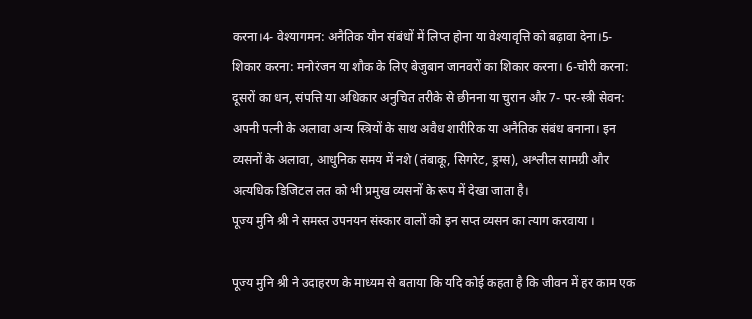करना।4- वेश्यागमन: अनैतिक यौन संबंधों में लिप्त होना या वेश्यावृत्ति को बढ़ावा देना।5- शिकार करना: मनोरंजन या शौक के लिए बेजुबान जानवरों का शिकार करना। 6-चोरी करना: दूसरों का धन, संपत्ति या अधिकार अनुचित तरीके से छीनना या चुरान और 7- पर-स्त्री सेवन: अपनी पत्नी के अलावा अन्य स्त्रियों के साथ अवैध शारीरिक या अनैतिक संबंध बनाना। इन व्यसनों के अलावा, आधुनिक समय में नशे (तंबाकू, सिगरेट, ड्रग्स), अश्लील सामग्री और अत्यधिक डिजिटल लत को भी प्रमुख व्यसनों के रूप में देखा जाता है।
पूज्य मुनि श्री ने समस्त उपनयन संस्कार वालों को इन सप्त व्यसन का त्याग करवाया ।

पूज्य मुनि श्री ने उदाहरण के माध्यम से बताया कि यदि कोई कहता है कि जीवन में हर काम एक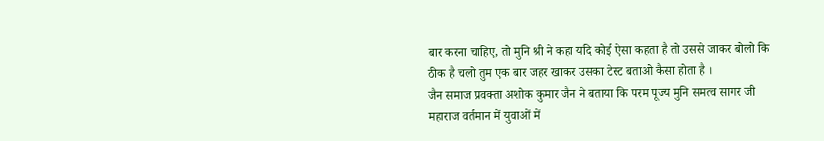बार करना चाहिए, तो मुनि श्री ने कहा यदि कोई ऐसा कहता है तो उससे जाकर बोलो कि ठीक है चलो तुम एक बार जहर खाकर उसका टेस्ट बताओ कैसा होता है ।
जैन समाज प्रवक्ता अशोक कुमार जैन ने बताया कि परम पूज्य मुनि समत्व सागर जी महाराज वर्तमान में युवाओं में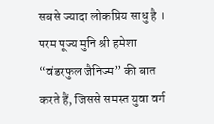सबसे ज्यादा लोकप्रिय साधु है । परम पूज्य मुनि श्री हमेशा “वंडरफुल जैनिज्म” की बात करते हैं, जिससे समस्त युवा वर्ग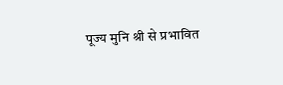पूज्य मुनि श्री से प्रभावित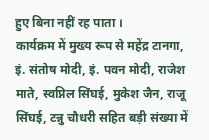हुए बिना नहीं रह पाता ।
कार्यक्रम में मुख्य रूप से महेंद्र टानगा, इं. संतोष मोदी, इं. पवन मोदी, राजेश माते, स्वप्निल सिंघई, मुकेश जैन, राजू सिंघई, टन्नु चौधरी सहित बड़ी संख्या में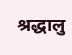श्रद्धालु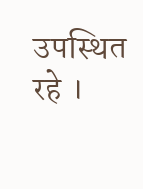उपस्थित रहे ।